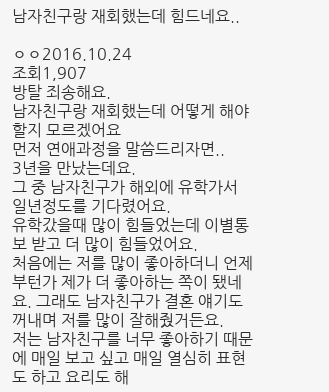남자친구랑 재회했는데 힘드네요..

ㅇㅇ2016.10.24
조회1,907
방탈 죄송해요.
남자친구랑 재회했는데 어떻게 해야 할지 모르겠어요
먼저 연애과정을 말씀드리자면..
3년을 만났는데요.
그 중 남자친구가 해외에 유학가서 일년정도를 기다렸어요.
유학갔을때 많이 힘들었는데 이별통보 받고 더 많이 힘들었어요.
처음에는 저를 많이 좋아하더니 언제부턴가 제가 더 좋아하는 쪽이 됐네요. 그래도 남자친구가 결혼 얘기도 꺼내며 저를 많이 잘해줬거든요.
저는 남자친구를 너무 좋아하기 때문에 매일 보고 싶고 매일 열심히 표현도 하고 요리도 해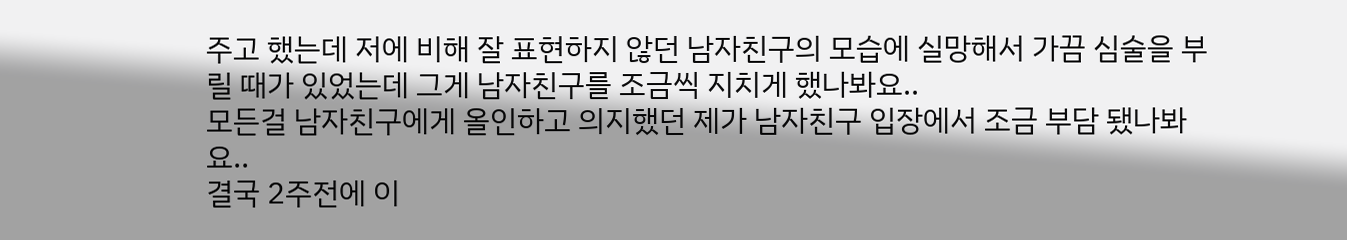주고 했는데 저에 비해 잘 표현하지 않던 남자친구의 모습에 실망해서 가끔 심술을 부릴 때가 있었는데 그게 남자친구를 조금씩 지치게 했나봐요..
모든걸 남자친구에게 올인하고 의지했던 제가 남자친구 입장에서 조금 부담 됐나봐요..
결국 2주전에 이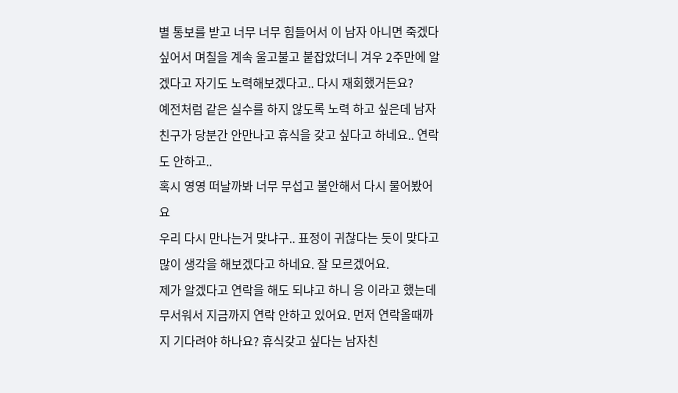별 통보를 받고 너무 너무 힘들어서 이 남자 아니면 죽겠다 싶어서 며칠을 계속 울고불고 붙잡았더니 겨우 2주만에 알겠다고 자기도 노력해보겠다고.. 다시 재회했거든요?
예전처럼 같은 실수를 하지 않도록 노력 하고 싶은데 남자친구가 당분간 안만나고 휴식을 갖고 싶다고 하네요.. 연락도 안하고..
혹시 영영 떠날까봐 너무 무섭고 불안해서 다시 물어봤어요
우리 다시 만나는거 맞냐구.. 표정이 귀찮다는 듯이 맞다고 많이 생각을 해보겠다고 하네요. 잘 모르겠어요.
제가 알겠다고 연락을 해도 되냐고 하니 응 이라고 했는데 무서워서 지금까지 연락 안하고 있어요. 먼저 연락올때까지 기다려야 하나요? 휴식갖고 싶다는 남자친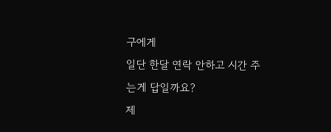구에게
일단 한달 연락 안하고 시간 주는게 답일까요?
제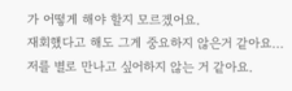가 어떻게 해야 할지 모르겠어요.
재회했다고 해도 그게 중요하지 않은거 같아요... 저를 별로 만나고 싶어하지 않는 거 같아요.